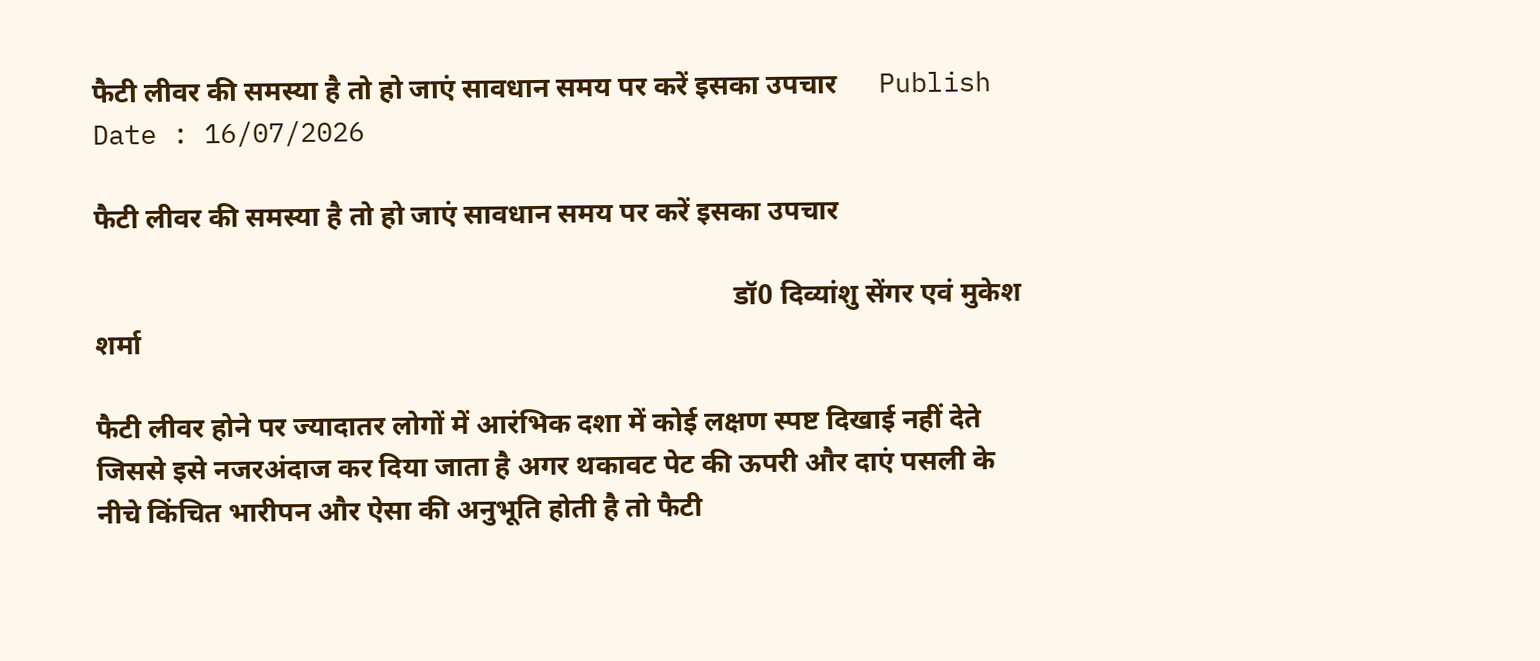फैटी लीवर की समस्या है तो हो जाएं सावधान समय पर करें इसका उपचार      Publish Date : 16/07/2026

फैटी लीवर की समस्या है तो हो जाएं सावधान समय पर करें इसका उपचार

                                                                                           डॉ0 दिव्यांशु सेंगर एवं मुकेश शर्मा

फैटी लीवर होने पर ज्यादातर लोगों में आरंभिक दशा में कोई लक्षण स्पष्ट दिखाई नहीं देते जिससे इसे नजरअंदाज कर दिया जाता है अगर थकावट पेट की ऊपरी और दाएं पसली के नीचे किंचित भारीपन और ऐसा की अनुभूति होती है तो फैटी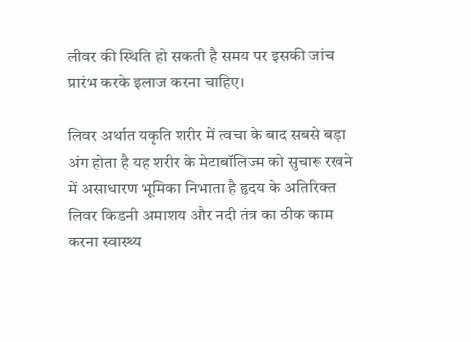लीवर की स्थिति हो सकती है समय पर इसकी जांच प्रारंभ करके इलाज करना चाहिए।

लिवर अर्थात यकृति शरीर में त्वचा के बाद सबसे बड़ा अंग होता है यह शरीर के मेटाबॉलिज्म को सुचारू रखने में असाधारण भूमिका निभाता है हृदय के अतिरिक्त लिवर किडनी अमाशय और नदी तंत्र का ठीक काम करना स्वास्थ्य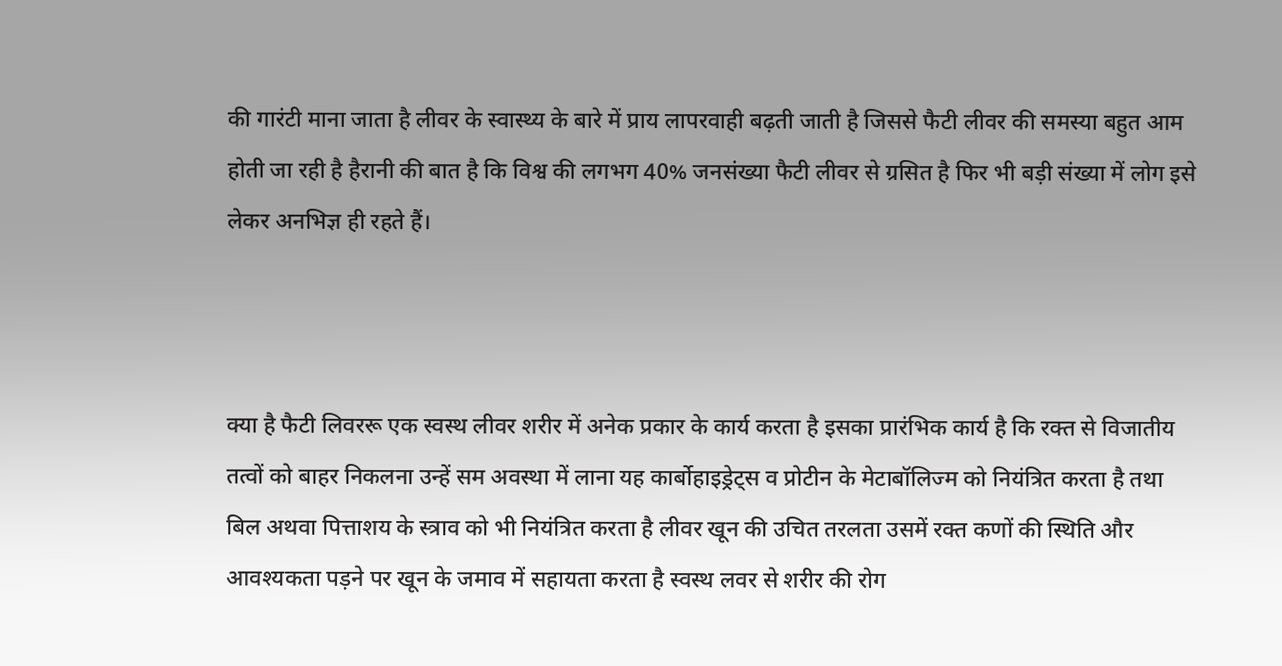की गारंटी माना जाता है लीवर के स्वास्थ्य के बारे में प्राय लापरवाही बढ़ती जाती है जिससे फैटी लीवर की समस्या बहुत आम होती जा रही है हैरानी की बात है कि विश्व की लगभग 40% जनसंख्या फैटी लीवर से ग्रसित है फिर भी बड़ी संख्या में लोग इसे लेकर अनभिज्ञ ही रहते हैं।



क्या है फैटी लिवररू एक स्वस्थ लीवर शरीर में अनेक प्रकार के कार्य करता है इसका प्रारंभिक कार्य है कि रक्त से विजातीय तत्वों को बाहर निकलना उन्हें सम अवस्था में लाना यह कार्बोहाइड्रेट्स व प्रोटीन के मेटाबॉलिज्म को नियंत्रित करता है तथा बिल अथवा पित्ताशय के स्त्राव को भी नियंत्रित करता है लीवर खून की उचित तरलता उसमें रक्त कणों की स्थिति और आवश्यकता पड़ने पर खून के जमाव में सहायता करता है स्वस्थ लवर से शरीर की रोग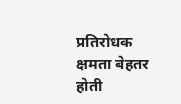प्रतिरोधक क्षमता बेहतर होती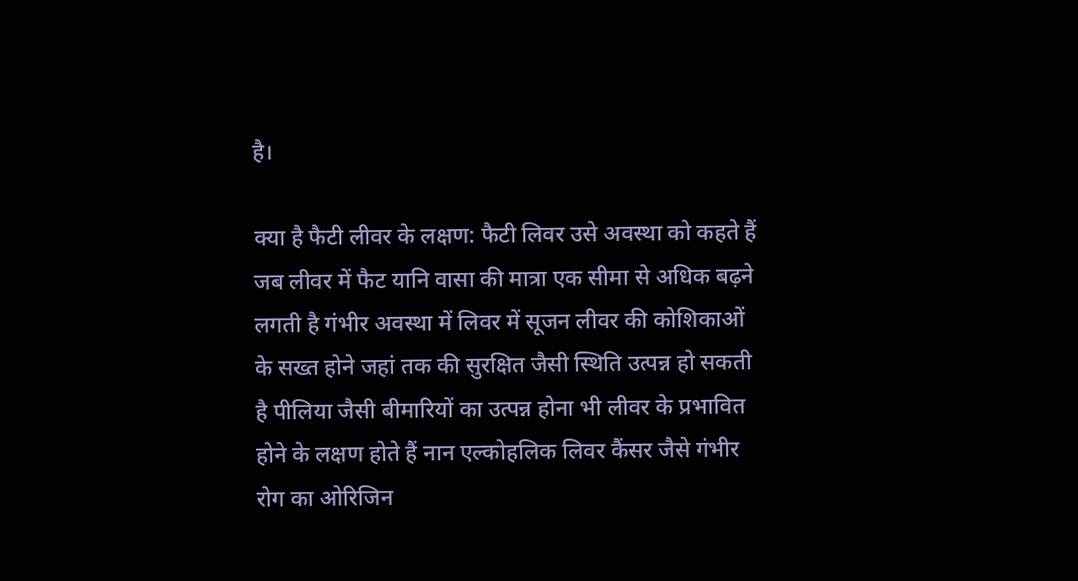है।

क्या है फैटी लीवर के लक्षण: फैटी लिवर उसे अवस्था को कहते हैं जब लीवर में फैट यानि वासा की मात्रा एक सीमा से अधिक बढ़ने लगती है गंभीर अवस्था में लिवर में सूजन लीवर की कोशिकाओं के सख्त होने जहां तक की सुरक्षित जैसी स्थिति उत्पन्न हो सकती है पीलिया जैसी बीमारियों का उत्पन्न होना भी लीवर के प्रभावित होने के लक्षण होते हैं नान एल्कोहलिक लिवर कैंसर जैसे गंभीर रोग का ओरिजिन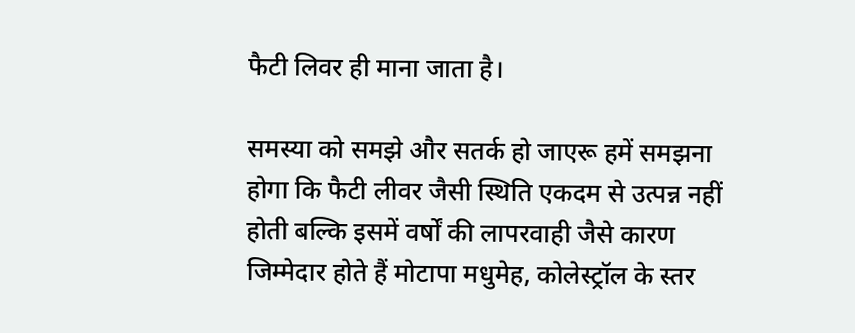फैटी लिवर ही माना जाता है।

समस्या को समझे और सतर्क हो जाएरू हमें समझना होगा कि फैटी लीवर जैसी स्थिति एकदम से उत्पन्न नहीं होती बल्कि इसमें वर्षों की लापरवाही जैसे कारण जिम्मेदार होते हैं मोटापा मधुमेह, कोलेस्ट्रॉल के स्तर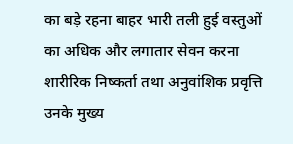का बड़े रहना बाहर भारी तली हुई वस्तुओं का अधिक और लगातार सेवन करना शारीरिक निष्कर्ता तथा अनुवांशिक प्रवृत्ति उनके मुख्य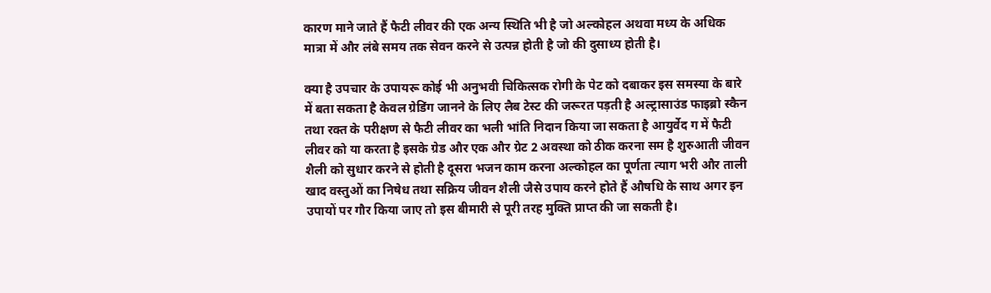कारण माने जाते हैं फैटी लीवर की एक अन्य स्थिति भी है जो अल्कोहल अथवा मध्य के अधिक मात्रा में और लंबे समय तक सेवन करने से उत्पन्न होती है जो की दुसाध्य होती है।

क्या है उपचार के उपायरू कोई भी अनुभवी चिकित्सक रोगी के पेट को दबाकर इस समस्या के बारे में बता सकता है केवल ग्रेडिंग जानने के लिए लैब टेस्ट की जरूरत पड़ती है अल्ट्रासाउंड फाइब्रो स्कैन तथा रक्त के परीक्षण से फैटी लीवर का भली भांति निदान किया जा सकता है आयुर्वेद ग में फैटी लीवर को या करता है इसके ग्रेड और एक और ग्रेट 2 अवस्था को ठीक करना सम है शुरुआती जीवन शैली को सुधार करने से होती है दूसरा भजन काम करना अल्कोहल का पूर्णता त्याग भरी और ताली खाद वस्तुओं का निषेध तथा सक्रिय जीवन शैली जैसे उपाय करने होते हैं औषधि के साथ अगर इन उपायों पर गौर किया जाए तो इस बीमारी से पूरी तरह मुक्ति प्राप्त की जा सकती है।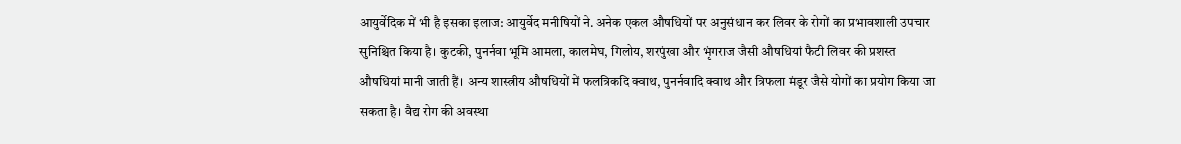आयुर्वेदिक में भी है इसका इलाज: आयुर्वेद मनीषियों ने. अनेक एकल औषधियों पर अनुसंधान कर लिवर के रोगों का प्रभावशाली उपचार सुनिश्चित किया है। कुटकी, पुनर्नवा भूमि आमला, कालमेघ, गिलोय, शरपुंखा और भृंगराज जैसी औषधियां फैटी लिवर की प्रशस्त औषधियां मानी जाती हैं। अन्य शास्त्रीय औषधियों में फलत्रिकदि क्वाथ, पुनर्नवादि क्वाथ और त्रिफला मंडूर जैसे योगों का प्रयोग किया जा सकता है। वैद्य रोग की अवस्था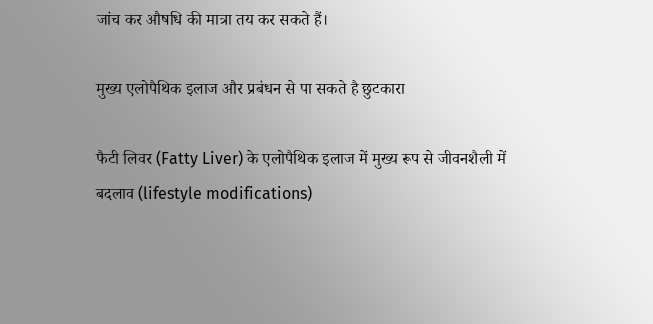जांच कर औषधि की मात्रा तय कर सकते हैं।

मुख्य एलोपैथिक इलाज और प्रबंधन से पा सकते है छुटकारा

फैटी लिवर (Fatty Liver) के एलोपैथिक इलाज में मुख्य रूप से जीवनशैली में बदलाव (lifestyle modifications)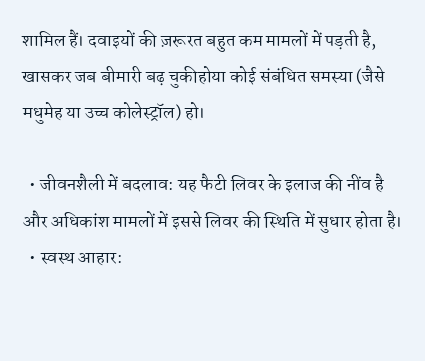शामिल हैं। दवाइयों की ज़रूरत बहुत कम मामलों में पड़ती है, खासकर जब बीमारी बढ़ चुकीहोया कोई संबंधित समस्या (जैसे मधुमेह या उच्च कोलेस्ट्रॉल) हो।

  • जीवनशैली में बदलाव: यह फैटी लिवर के इलाज की नींव है और अधिकांश मामलों में इससे लिवर की स्थिति में सुधार होता है।
  • स्वस्थ आहार: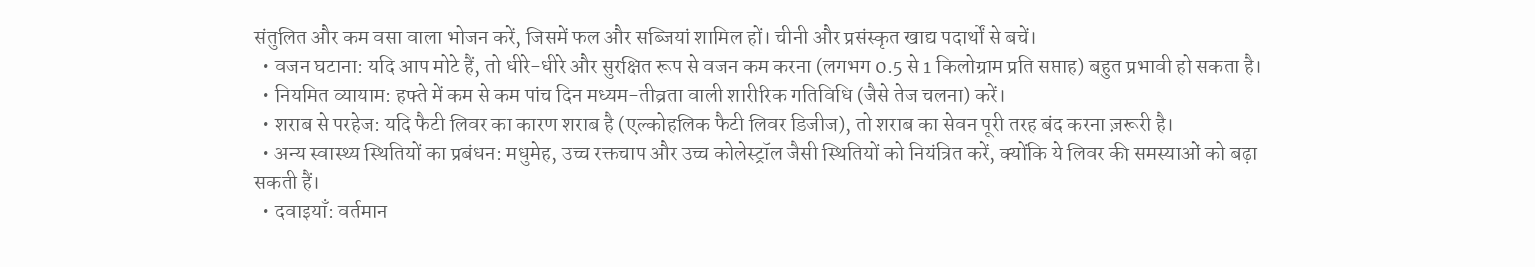संतुलित और कम वसा वाला भोजन करें, जिसमें फल और सब्जियां शामिल हों। चीनी और प्रसंस्कृत खाद्य पदार्थों से बचें।
  • वजन घटाना: यदि आप मोटे हैं, तो धीरे-धीरे और सुरक्षित रूप से वजन कम करना (लगभग 0.5 से 1 किलोग्राम प्रति सप्ताह) बहुत प्रभावी हो सकता है।
  • नियमित व्यायाम: हफ्ते में कम से कम पांच दिन मध्यम-तीव्रता वाली शारीरिक गतिविधि (जैसे तेज चलना) करें।
  • शराब से परहेज: यदि फैटी लिवर का कारण शराब है (एल्कोहलिक फैटी लिवर डिजीज), तो शराब का सेवन पूरी तरह बंद करना ज़रूरी है।
  • अन्य स्वास्थ्य स्थितियों का प्रबंधन: मधुमेह, उच्च रक्तचाप और उच्च कोलेस्ट्रॉल जैसी स्थितियों को नियंत्रित करें, क्योंकि ये लिवर की समस्याओं को बढ़ा सकती हैं।
  • दवाइयाँ: वर्तमान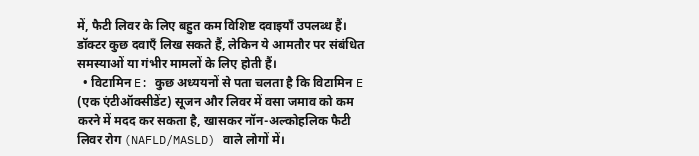में, फैटी लिवर के लिए बहुत कम विशिष्ट दवाइयाँ उपलब्ध हैं। डॉक्टर कुछ दवाएँ लिख सकते हैं, लेकिन ये आमतौर पर संबंधित समस्याओं या गंभीर मामलों के लिए होती हैं।
  • विटामिन E: कुछ अध्ययनों से पता चलता है कि विटामिन E (एक एंटीऑक्सीडेंट) सूजन और लिवर में वसा जमाव को कम करने में मदद कर सकता है, खासकर नॉन-अल्कोहलिक फैटी लिवर रोग (NAFLD/MASLD) वाले लोगों में।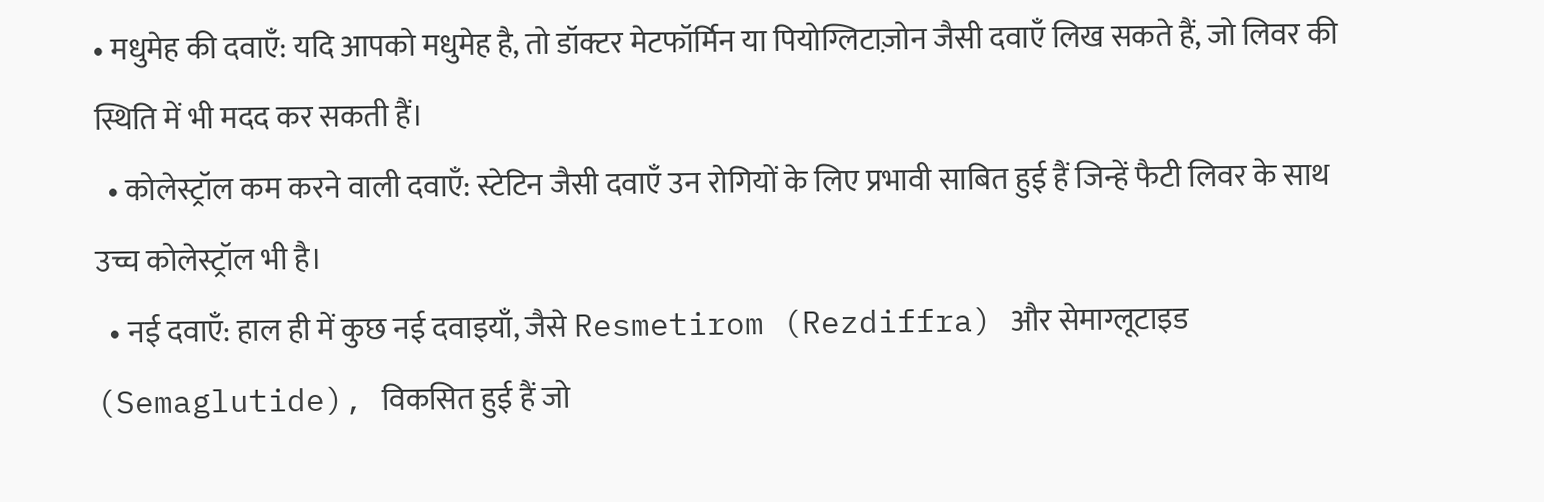• मधुमेह की दवाएँ: यदि आपको मधुमेह है, तो डॉक्टर मेटफॉर्मिन या पियोग्लिटाज़ोन जैसी दवाएँ लिख सकते हैं, जो लिवर की स्थिति में भी मदद कर सकती हैं।
  • कोलेस्ट्रॉल कम करने वाली दवाएँ: स्टेटिन जैसी दवाएँ उन रोगियों के लिए प्रभावी साबित हुई हैं जिन्हें फैटी लिवर के साथ उच्च कोलेस्ट्रॉल भी है।
  • नई दवाएँ: हाल ही में कुछ नई दवाइयाँ, जैसे Resmetirom (Rezdiffra) और सेमाग्लूटाइड (Semaglutide), विकसित हुई हैं जो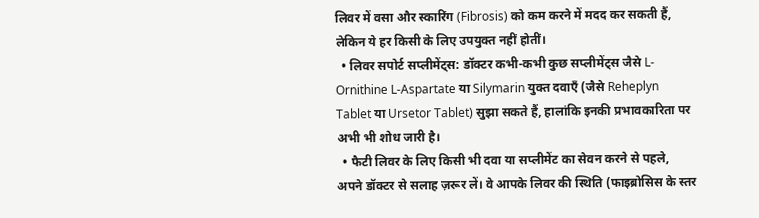लिवर में वसा और स्कारिंग (Fibrosis) को कम करने में मदद कर सकती हैं, लेकिन ये हर किसी के लिए उपयुक्त नहीं होतीं।
  • लिवर सपोर्ट सप्लीमेंट्स: डॉक्टर कभी-कभी कुछ सप्लीमेंट्स जैसे L-Ornithine L-Aspartate या Silymarin युक्त दवाएँ (जैसे Reheplyn Tablet या Ursetor Tablet) सुझा सकते हैं, हालांकि इनकी प्रभावकारिता पर अभी भी शोध जारी है।
  • फैटी लिवर के लिए किसी भी दवा या सप्लीमेंट का सेवन करने से पहले, अपने डॉक्टर से सलाह ज़रूर लें। वे आपके लिवर की स्थिति (फाइब्रोसिस के स्तर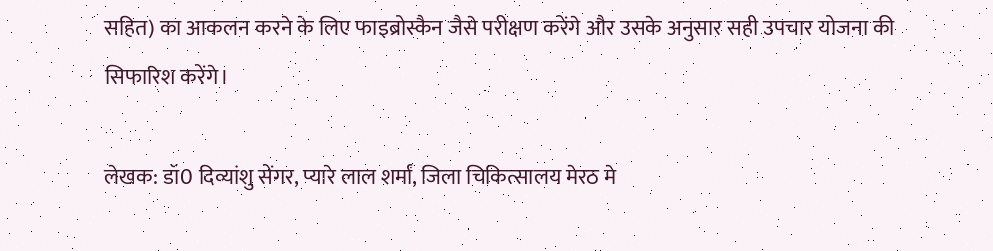सहित) का आकलन करने के लिए फाइब्रोस्कैन जैसे परीक्षण करेंगे और उसके अनुसार सही उपचार योजना की सिफारिश करेंगे।

लेखक: डॉ0 दिव्यांशु सेंगर, प्यारे लाल शर्मां, जिला चिकित्सालय मेरठ मे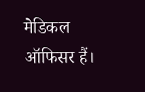मेडिकल ऑफिसर हैं।